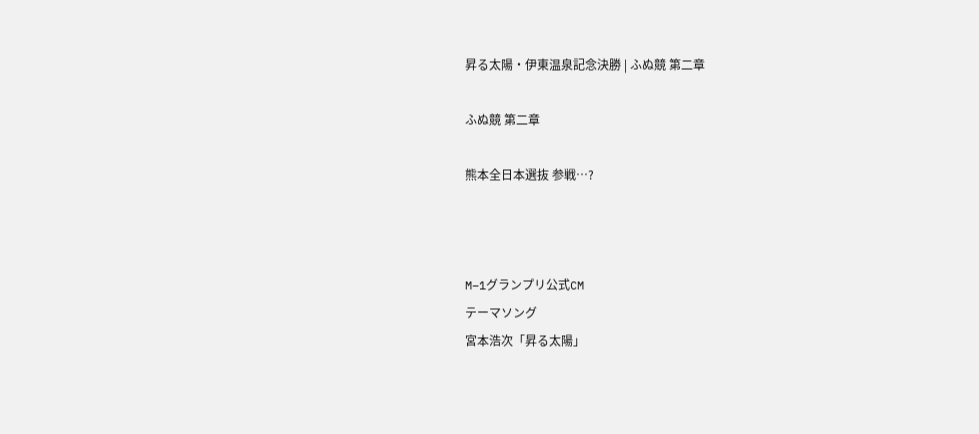昇る太陽・伊東温泉記念決勝 | ふぬ競 第二章

ふぬ競 第二章

熊本全日本選抜 参戦…?



M−1グランプリ公式CM
テーマソング
宮本浩次「昇る太陽」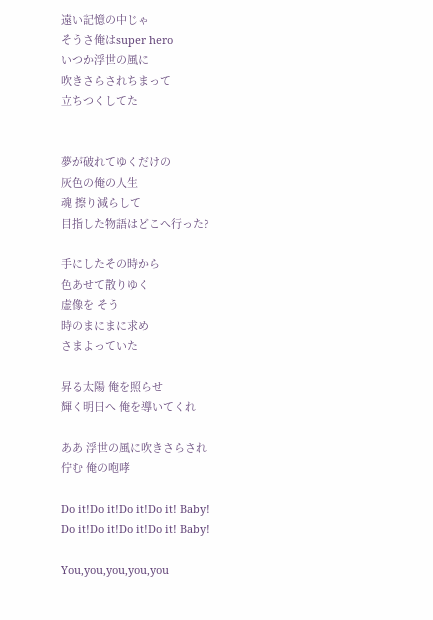遠い記憶の中じゃ
そうさ俺はsuper hero
いつか浮世の風に
吹きさらされちまって
立ちつくしてた


夢が破れてゆくだけの
灰色の俺の人生
魂 擦り減らして
目指した物語はどこへ行った?

手にしたその時から
色あせて散りゆく
虚像を そう
時のまにまに求め
さまよっていた

昇る太陽 俺を照らせ
輝く明日へ 俺を導いてくれ

ああ 浮世の風に吹きさらされ
佇む 俺の咆哮

Do it!Do it!Do it!Do it! Baby!
Do it!Do it!Do it!Do it! Baby!

You,you,you,you,you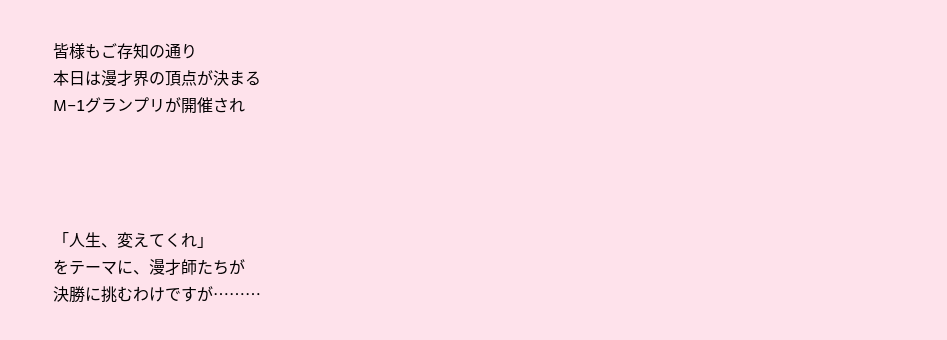皆様もご存知の通り
本日は漫才界の頂点が決まる
M−1グランプリが開催され




「人生、変えてくれ」
をテーマに、漫才師たちが
決勝に挑むわけですが………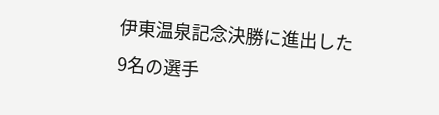伊東温泉記念決勝に進出した
9名の選手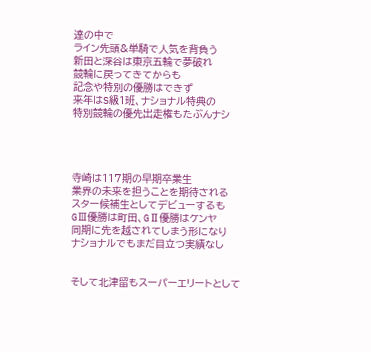達の中で
ライン先頭&単騎で人気を背負う
新田と深谷は東京五輪で夢破れ
競輪に戻ってきてからも
記念や特別の優勝はできず
来年はS級1班、ナショナル特典の
特別競輪の優先出走権もたぶんナシ




寺崎は117期の早期卒業生
業界の未来を担うことを期待される
スター候補生としてデビューするも
GⅢ優勝は町田、GⅡ優勝はケンヤ
同期に先を越されてしまう形になり
ナショナルでもまだ目立つ実績なし


そして北津留もスーパーエリートとして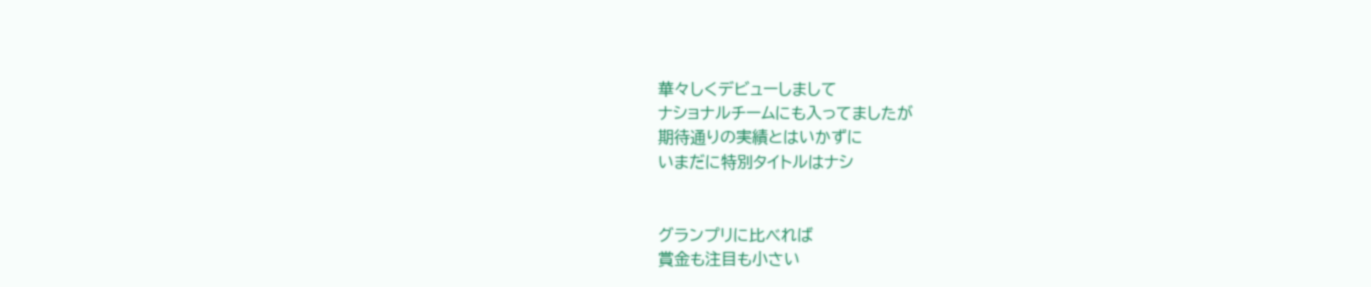華々しくデビューしまして
ナショナルチームにも入ってましたが
期待通りの実績とはいかずに
いまだに特別タイトルはナシ


グランプリに比べれば
賞金も注目も小さい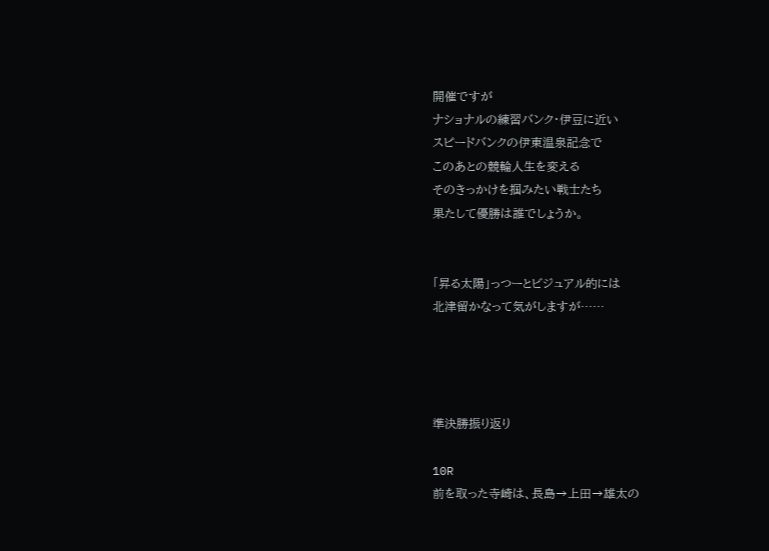開催ですが
ナショナルの練習バンク・伊豆に近い
スピードバンクの伊東温泉記念で
このあとの競輪人生を変える
そのきっかけを掴みたい戦士たち
果たして優勝は誰でしょうか。


「昇る太陽」っつーとビジュアル的には
北津留かなって気がしますが……




準決勝振り返り

10R
前を取った寺崎は、長島→上田→雄太の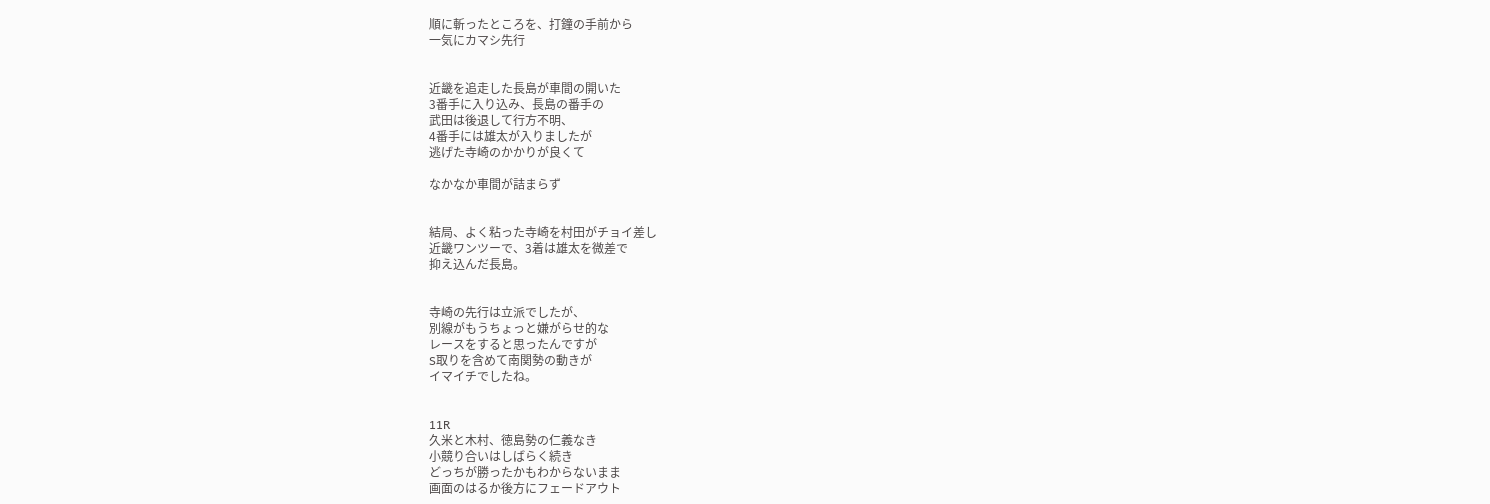順に斬ったところを、打鐘の手前から
一気にカマシ先行


近畿を追走した長島が車間の開いた
3番手に入り込み、長島の番手の
武田は後退して行方不明、
4番手には雄太が入りましたが
逃げた寺崎のかかりが良くて

なかなか車間が詰まらず


結局、よく粘った寺崎を村田がチョイ差し
近畿ワンツーで、3着は雄太を微差で
抑え込んだ長島。


寺崎の先行は立派でしたが、
別線がもうちょっと嫌がらせ的な
レースをすると思ったんですが
S取りを含めて南関勢の動きが
イマイチでしたね。


11R
久米と木村、徳島勢の仁義なき
小競り合いはしばらく続き
どっちが勝ったかもわからないまま
画面のはるか後方にフェードアウト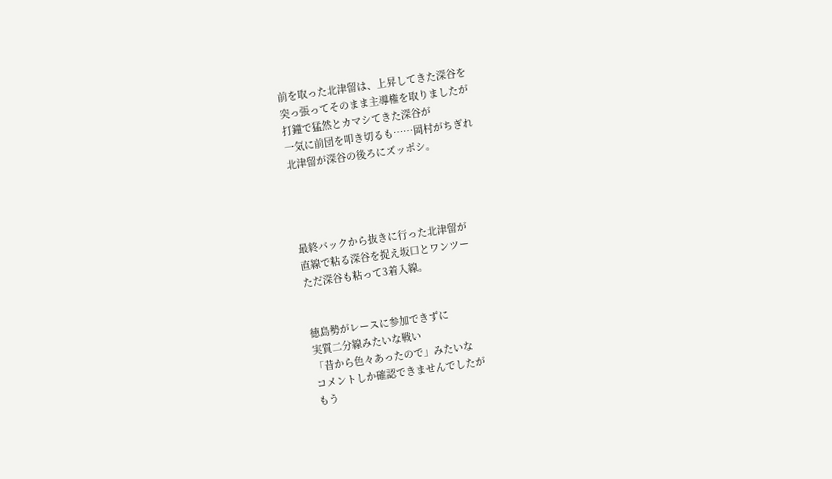前を取った北津留は、上昇してきた深谷を
突っ張ってそのまま主導権を取りましたが
打鐘で猛然とカマシてきた深谷が
一気に前団を叩き切るも……岡村がちぎれ
北津留が深谷の後ろにズッポシ。




最終バックから抜きに行った北津留が
直線で粘る深谷を捉え坂口とワンツー
ただ深谷も粘って3着入線。


徳島勢がレースに参加できずに
実質二分線みたいな戦い
「昔から色々あったので」みたいな
コメントしか確認できませんでしたが
もう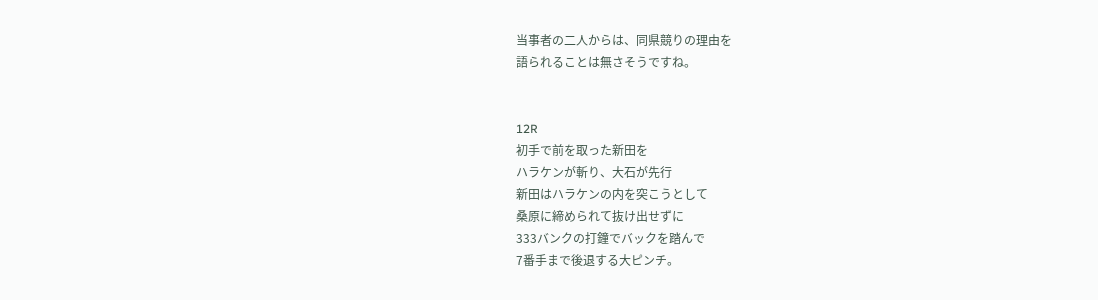当事者の二人からは、同県競りの理由を
語られることは無さそうですね。


12R
初手で前を取った新田を
ハラケンが斬り、大石が先行
新田はハラケンの内を突こうとして
桑原に締められて抜け出せずに
333バンクの打鐘でバックを踏んで
7番手まで後退する大ピンチ。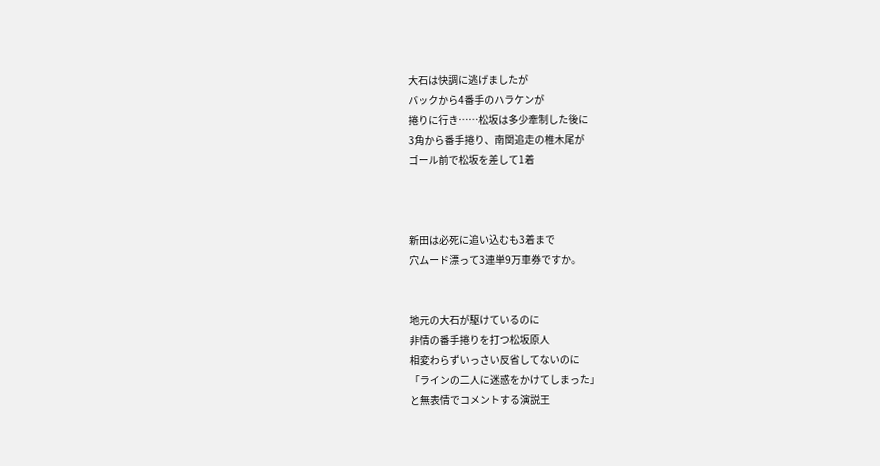大石は快調に逃げましたが
バックから4番手のハラケンが
捲りに行き……松坂は多少牽制した後に
3角から番手捲り、南関追走の椎木尾が
ゴール前で松坂を差して1着



新田は必死に追い込むも3着まで
穴ムード漂って3連単9万車券ですか。


地元の大石が駆けているのに
非情の番手捲りを打つ松坂原人
相変わらずいっさい反省してないのに
「ラインの二人に迷惑をかけてしまった」
と無表情でコメントする演説王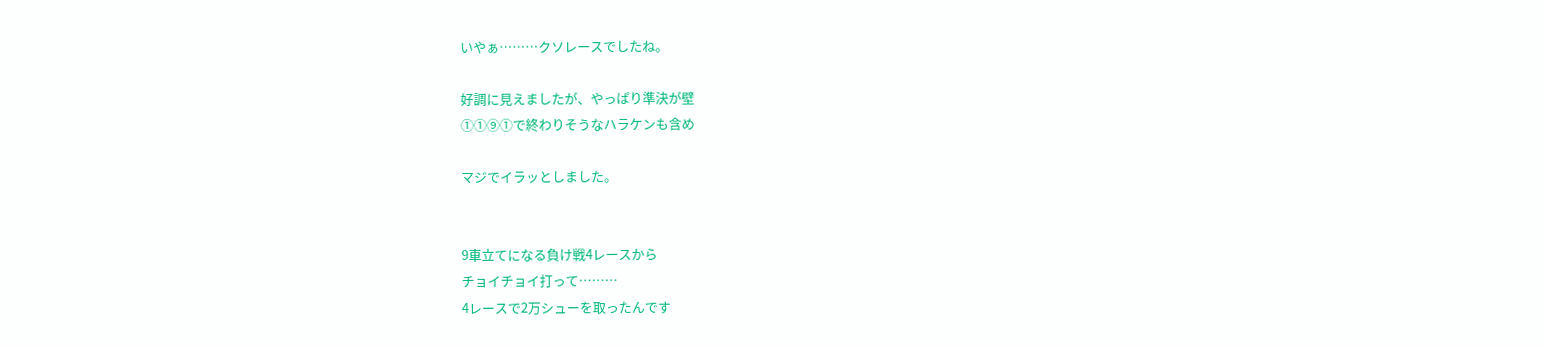いやぁ………クソレースでしたね。

好調に見えましたが、やっぱり準決が壁
①①⑨①で終わりそうなハラケンも含め

マジでイラッとしました。


9車立てになる負け戦4レースから
チョイチョイ打って………
4レースで2万シューを取ったんです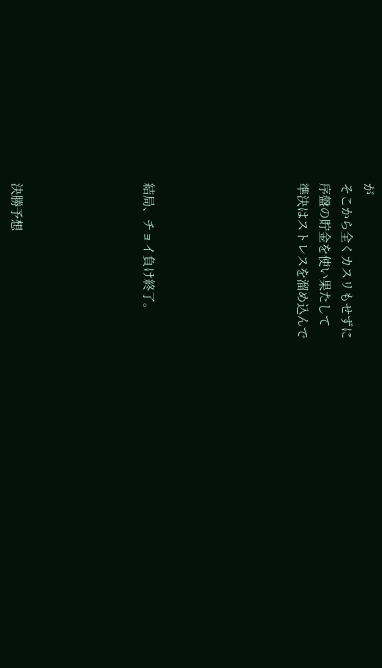が
そこから全くカスリもせずに
序盤の貯金を使い果たして
準決はストレスを溜め込んで






結局、チョイ負け終了。





決勝予想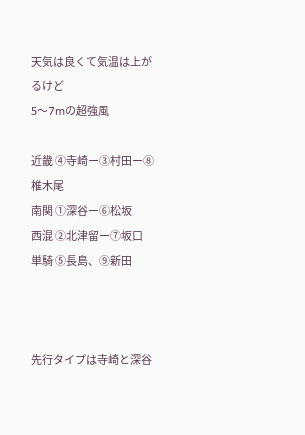天気は良くて気温は上がるけど
5〜7mの超強風

近畿 ④寺崎ー③村田ー⑧椎木尾
南関 ①深谷ー⑥松坂
西混 ②北津留ー⑦坂口
単騎 ⑤長島、⑨新田



先行タイプは寺崎と深谷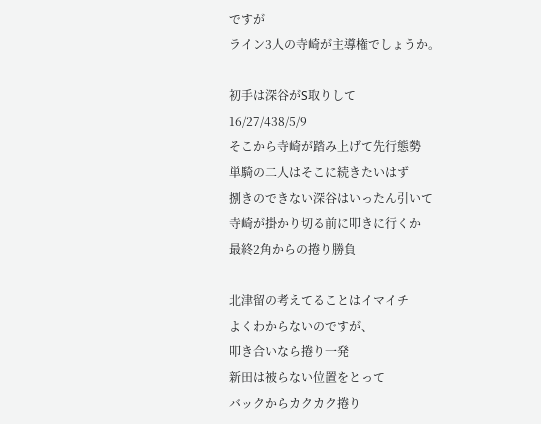ですが
ライン3人の寺崎が主導権でしょうか。

初手は深谷がS取りして
16/27/438/5/9
そこから寺崎が踏み上げて先行態勢
単騎の二人はそこに続きたいはず
捌きのできない深谷はいったん引いて
寺崎が掛かり切る前に叩きに行くか
最終2角からの捲り勝負

北津留の考えてることはイマイチ
よくわからないのですが、
叩き合いなら捲り一発
新田は被らない位置をとって
バックからカクカク捲り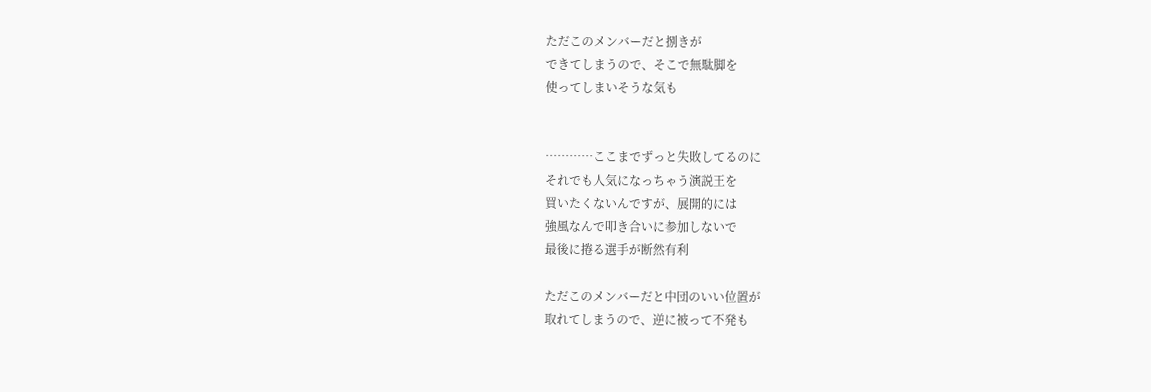ただこのメンバーだと捌きが
できてしまうので、そこで無駄脚を
使ってしまいそうな気も


…………ここまでずっと失敗してるのに
それでも人気になっちゃう演説王を
買いたくないんですが、展開的には
強風なんで叩き合いに参加しないで
最後に捲る選手が断然有利

ただこのメンバーだと中団のいい位置が
取れてしまうので、逆に被って不発も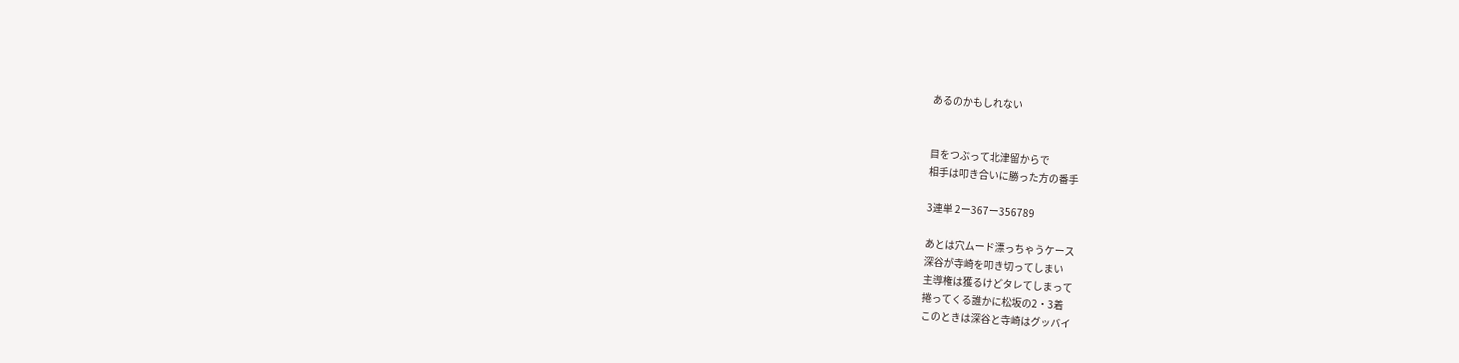あるのかもしれない


目をつぶって北津留からで
相手は叩き合いに勝った方の番手

3連単 2ー367ー356789

あとは穴ムード漂っちゃうケース
深谷が寺崎を叩き切ってしまい
主導権は獲るけどタレてしまって
捲ってくる誰かに松坂の2・3着
このときは深谷と寺崎はグッバイ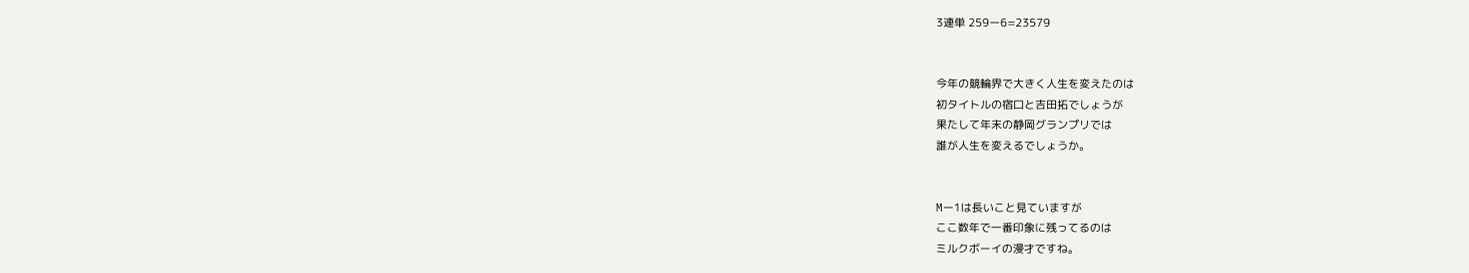3連単 259ー6=23579


今年の競輪界で大きく人生を変えたのは
初タイトルの宿口と吉田拓でしょうが
果たして年末の静岡グランプリでは
誰が人生を変えるでしょうか。


Mー1は長いこと見ていますが
ここ数年で一番印象に残ってるのは
ミルクボーイの漫才ですね。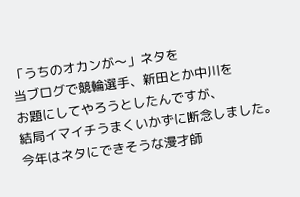「うちのオカンが〜」ネタを
当ブログで競輪選手、新田とか中川を
お題にしてやろうとしたんですが、
結局イマイチうまくいかずに断念しました。
今年はネタにできそうな漫才師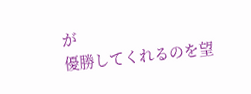が
優勝してくれるのを望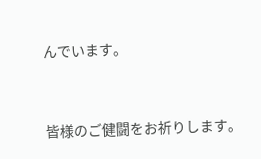んでいます。


皆様のご健闘をお祈りします。